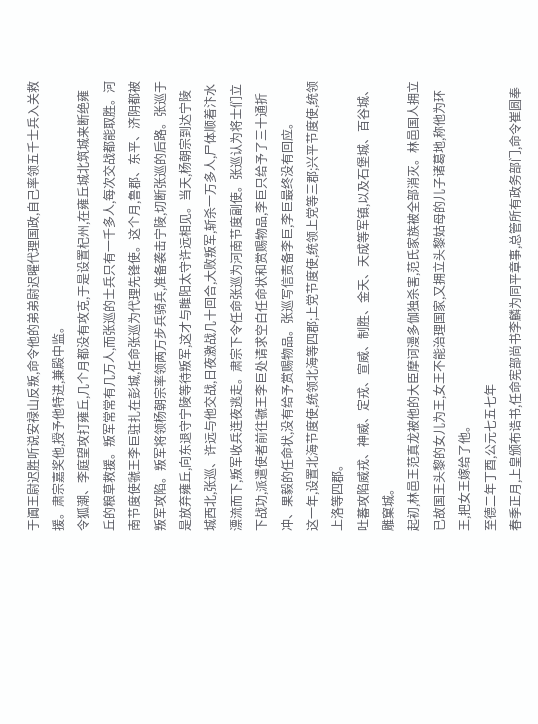于阗王尉迟胜听说安禄山反叛,命令他的弟弟尉迟曜代理国政,自己率领五千士兵入关救援。肃宗嘉奖他,授予他特进,兼殿中监。
令狐潮、李庭望攻打雍丘,几个月都没有攻克,于是设置杞州,在雍丘城北筑城来断绝雍丘的粮草救援。叛军常常有几万人,而张巡的士兵只有一千多人,每次交战都能取胜。河南节度使虢王李巨驻扎在彭城,任命张巡为代理先锋使。这个月,鲁郡、东平、济阴都被叛军攻陷。叛军将领杨朝宗率领两万步兵骑兵,准备袭击宁陵,切断张巡的后路。张巡于是放弃雍丘,向东退守宁陵等待叛军,这才与睢阳太守许远相见。当天,杨朝宗到达宁陵城西北,张巡、许远与他交战,日夜激战几十回合,大败叛军,斩杀一万多人,尸体顺着汴水漂流而下,叛军收兵连夜逃走。肃宗下令任命张巡为河南节度副使。张巡认为将士们立下战功,派遣使者前往虢王李巨处请求空白任命状和赏赐物品,李巨只给予了三十通折冲、果毅的任命状,没有给予赏赐物品。张巡写信责备李巨,李巨最终没有回应。
这一年,设置北海节度使,统领北海等四郡;上党节度使,统领上党等三郡;兴平节度使,统领上洛等四郡。
吐蕃攻陷威戎、神威、定戎、宣威、制胜、金天、天成等军镇,以及石堡城、百谷城、雕窠城。
起初,林邑王范真龙被他的大臣摩诃漫多伽独杀害,范氏家族被全部消灭。林邑国人拥立已故国王头黎的女儿为王,女王不能治理国家,又拥立头黎姑母的儿子诸葛地,称他为环王,把女王嫁给了他。
至德二年丁酉,公元七五七年
春季正月,上皇颁布诰书,任命宪部尚书李麟为同平章事,总管所有政务部门,命令崔圆奉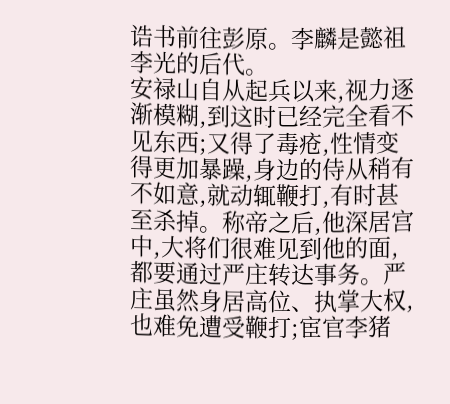诰书前往彭原。李麟是懿祖李光的后代。
安禄山自从起兵以来,视力逐渐模糊,到这时已经完全看不见东西;又得了毒疮,性情变得更加暴躁,身边的侍从稍有不如意,就动辄鞭打,有时甚至杀掉。称帝之后,他深居宫中,大将们很难见到他的面,都要通过严庄转达事务。严庄虽然身居高位、执掌大权,也难免遭受鞭打;宦官李猪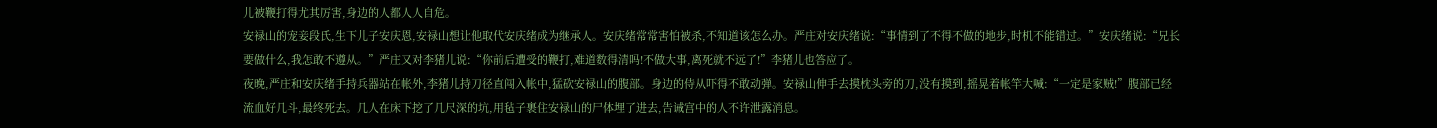儿被鞭打得尤其厉害,身边的人都人人自危。
安禄山的宠妾段氏,生下儿子安庆恩,安禄山想让他取代安庆绪成为继承人。安庆绪常常害怕被杀,不知道该怎么办。严庄对安庆绪说:“事情到了不得不做的地步,时机不能错过。”安庆绪说:“兄长要做什么,我怎敢不遵从。”严庄又对李猪儿说:“你前后遭受的鞭打,难道数得清吗!不做大事,离死就不远了!”李猪儿也答应了。
夜晚,严庄和安庆绪手持兵器站在帐外,李猪儿持刀径直闯入帐中,猛砍安禄山的腹部。身边的侍从吓得不敢动弹。安禄山伸手去摸枕头旁的刀,没有摸到,摇晃着帐竿大喊:“一定是家贼!”腹部已经流血好几斗,最终死去。几人在床下挖了几尺深的坑,用毡子裹住安禄山的尸体埋了进去,告诫宫中的人不许泄露消息。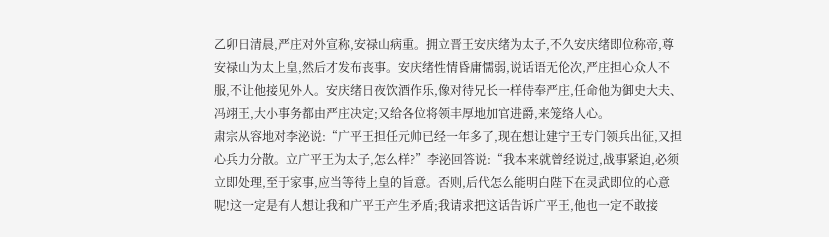乙卯日清晨,严庄对外宣称,安禄山病重。拥立晋王安庆绪为太子,不久安庆绪即位称帝,尊安禄山为太上皇,然后才发布丧事。安庆绪性情昏庸懦弱,说话语无伦次,严庄担心众人不服,不让他接见外人。安庆绪日夜饮酒作乐,像对待兄长一样侍奉严庄,任命他为御史大夫、冯翊王,大小事务都由严庄决定;又给各位将领丰厚地加官进爵,来笼络人心。
肃宗从容地对李泌说:“广平王担任元帅已经一年多了,现在想让建宁王专门领兵出征,又担心兵力分散。立广平王为太子,怎么样?”李泌回答说:“我本来就曾经说过,战事紧迫,必须立即处理,至于家事,应当等待上皇的旨意。否则,后代怎么能明白陛下在灵武即位的心意呢!这一定是有人想让我和广平王产生矛盾;我请求把这话告诉广平王,他也一定不敢接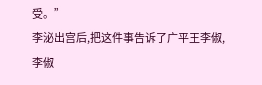受。”
李泌出宫后,把这件事告诉了广平王李俶,李俶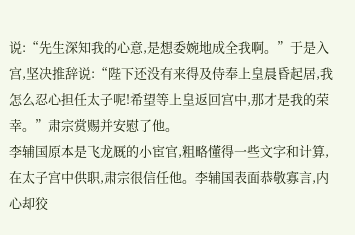说:“先生深知我的心意,是想委婉地成全我啊。”于是入宫,坚决推辞说:“陛下还没有来得及侍奉上皇晨昏起居,我怎么忍心担任太子呢!希望等上皇返回宫中,那才是我的荣幸。”肃宗赏赐并安慰了他。
李辅国原本是飞龙厩的小宦官,粗略懂得一些文字和计算,在太子宫中供职,肃宗很信任他。李辅国表面恭敬寡言,内心却狡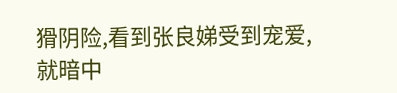猾阴险,看到张良娣受到宠爱,就暗中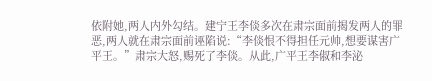依附她,两人内外勾结。建宁王李倓多次在肃宗面前揭发两人的罪恶,两人就在肃宗面前诬陷说:“李倓恨不得担任元帅,想要谋害广平王。”肃宗大怒,赐死了李倓。从此,广平王李俶和李泌